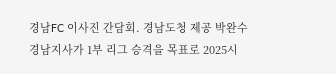경남FC 이사진 간담회. 경남도청 제공 박완수 경남지사가 1부 리그 승격을 목표로 2025시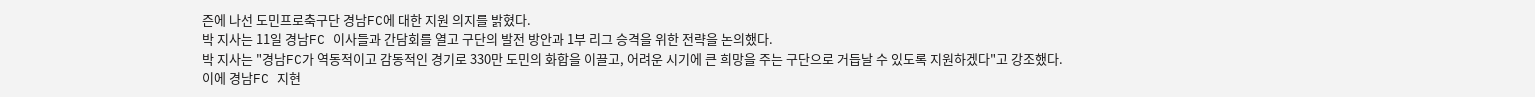즌에 나선 도민프로축구단 경남FC에 대한 지원 의지를 밝혔다.
박 지사는 11일 경남FC 이사들과 간담회를 열고 구단의 발전 방안과 1부 리그 승격을 위한 전략을 논의했다.
박 지사는 "경남FC가 역동적이고 감동적인 경기로 330만 도민의 화합을 이끌고, 어려운 시기에 큰 희망을 주는 구단으로 거듭날 수 있도록 지원하겠다"고 강조했다.
이에 경남FC 지현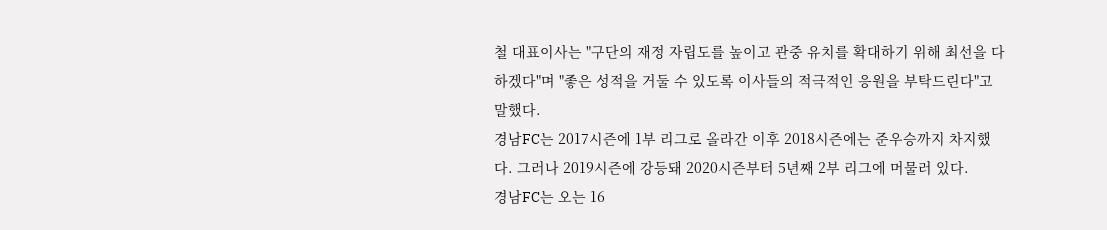철 대표이사는 "구단의 재정 자립도를 높이고 관중 유치를 확대하기 위해 최선을 다하겠다"며 "좋은 성적을 거둘 수 있도록 이사들의 적극적인 응원을 부탁드린다"고 말했다.
경남FC는 2017시즌에 1부 리그로 올라간 이후 2018시즌에는 준우승까지 차지했다. 그러나 2019시즌에 강등돼 2020시즌부터 5년째 2부 리그에 머물러 있다.
경남FC는 오는 16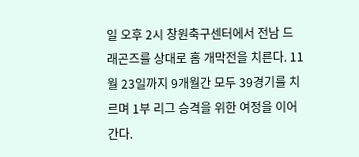일 오후 2시 창원축구센터에서 전남 드래곤즈를 상대로 홈 개막전을 치른다. 11월 23일까지 9개월간 모두 39경기를 치르며 1부 리그 승격을 위한 여정을 이어간다.